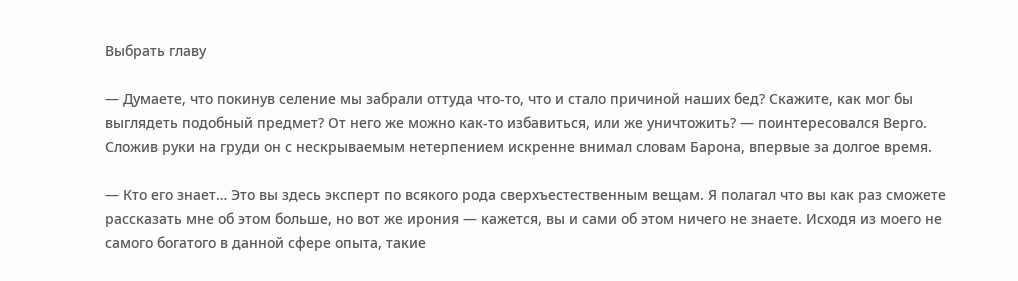Выбрать главу

— Думаете, что покинув селение мы забрали оттуда что-то, что и стало причиной наших бед? Скажите, как мог бы выглядеть подобный предмет? От него же можно как-то избавиться, или же уничтожить? — поинтересовался Верго. Сложив руки на груди он с нескрываемым нетерпением искренне внимал словам Барона, впервые за долгое время.

— Кто его знает… Это вы здесь эксперт по всякого рода сверхъестественным вещам. Я полагал что вы как раз сможете рассказать мне об этом больше, но вот же ирония — кажется, вы и сами об этом ничего не знаете. Исходя из моего не самого богатого в данной сфере опыта, такие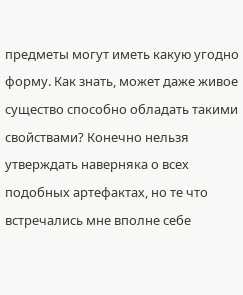предметы могут иметь какую угодно форму. Как знать, может даже живое существо способно обладать такими свойствами? Конечно нельзя утверждать наверняка о всех подобных артефактах, но те что встречались мне вполне себе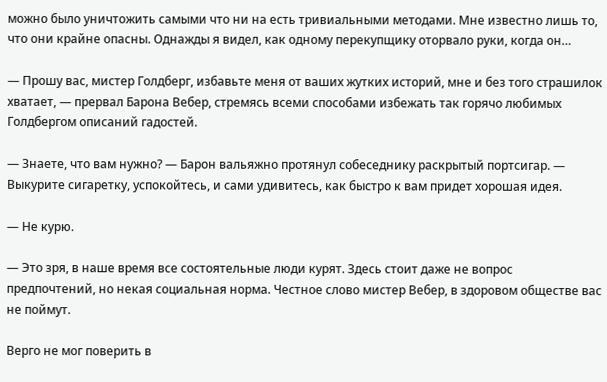можно было уничтожить самыми что ни на есть тривиальными методами. Мне известно лишь то, что они крайне опасны. Однажды я видел, как одному перекупщику оторвало руки, когда он…

— Прошу вас, мистер Голдберг, избавьте меня от ваших жутких историй, мне и без того страшилок хватает, — прервал Барона Вебер, стремясь всеми способами избежать так горячо любимых Голдбергом описаний гадостей.

— Знаете, что вам нужно? — Барон вальяжно протянул собеседнику раскрытый портсигар. — Выкурите сигаретку, успокойтесь, и сами удивитесь, как быстро к вам придет хорошая идея.

— Не курю.

— Это зря, в наше время все состоятельные люди курят. Здесь стоит даже не вопрос предпочтений, но некая социальная норма. Честное слово мистер Вебер, в здоровом обществе вас не поймут.

Верго не мог поверить в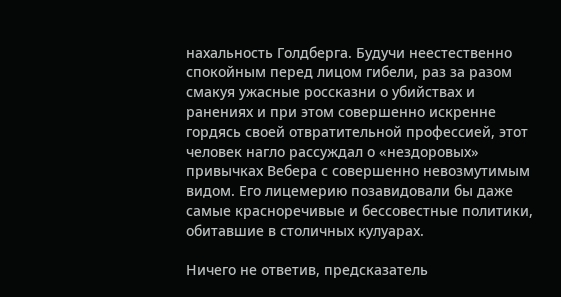нахальность Голдберга. Будучи неестественно спокойным перед лицом гибели, раз за разом смакуя ужасные россказни о убийствах и ранениях и при этом совершенно искренне гордясь своей отвратительной профессией, этот человек нагло рассуждал о «нездоровых» привычках Вебера с совершенно невозмутимым видом. Его лицемерию позавидовали бы даже самые красноречивые и бессовестные политики, обитавшие в столичных кулуарах.

Ничего не ответив, предсказатель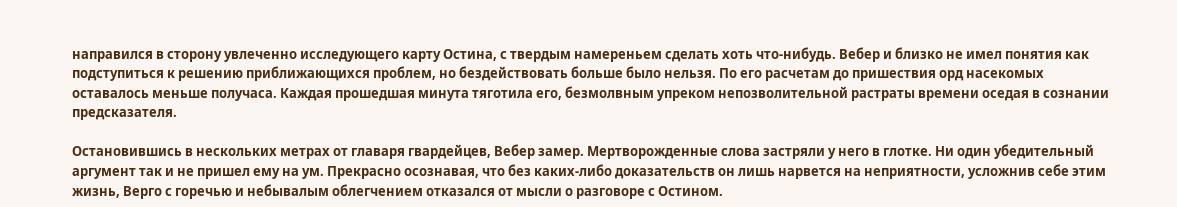направился в сторону увлеченно исследующего карту Остина, с твердым намереньем сделать хоть что-нибудь. Вебер и близко не имел понятия как подступиться к решению приближающихся проблем, но бездействовать больше было нельзя. По его расчетам до пришествия орд насекомых оставалось меньше получаса. Каждая прошедшая минута тяготила его, безмолвным упреком непозволительной растраты времени оседая в сознании предсказателя.

Остановившись в нескольких метрах от главаря гвардейцев, Вебер замер. Мертворожденные слова застряли у него в глотке. Ни один убедительный аргумент так и не пришел ему на ум. Прекрасно осознавая, что без каких-либо доказательств он лишь нарвется на неприятности, усложнив себе этим жизнь, Верго с горечью и небывалым облегчением отказался от мысли о разговоре с Остином.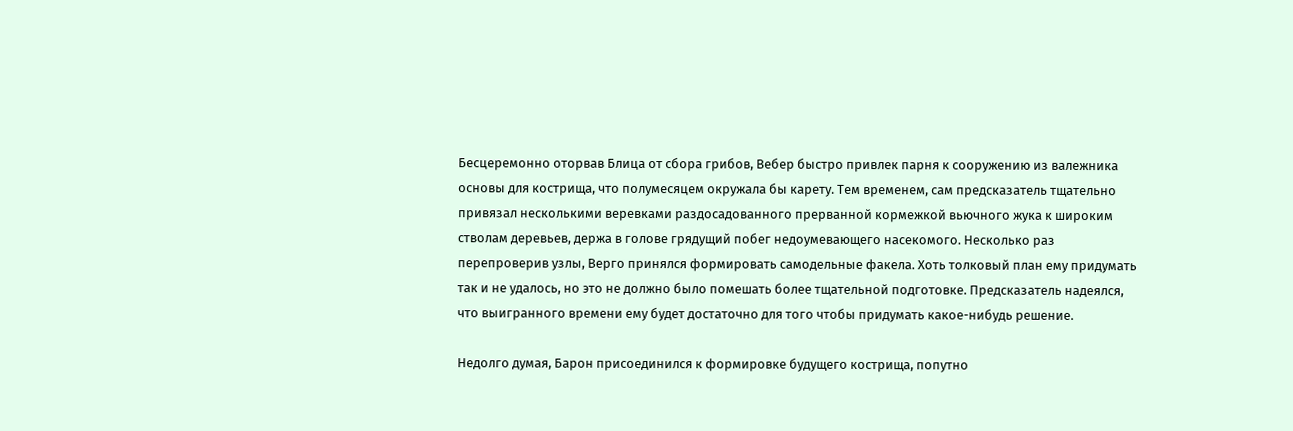Бесцеремонно оторвав Блица от сбора грибов, Вебер быстро привлек парня к сооружению из валежника основы для кострища, что полумесяцем окружала бы карету. Тем временем, сам предсказатель тщательно привязал несколькими веревками раздосадованного прерванной кормежкой вьючного жука к широким стволам деревьев, держа в голове грядущий побег недоумевающего насекомого. Несколько раз перепроверив узлы, Верго принялся формировать самодельные факела. Хоть толковый план ему придумать так и не удалось, но это не должно было помешать более тщательной подготовке. Предсказатель надеялся, что выигранного времени ему будет достаточно для того чтобы придумать какое-нибудь решение.

Недолго думая, Барон присоединился к формировке будущего кострища, попутно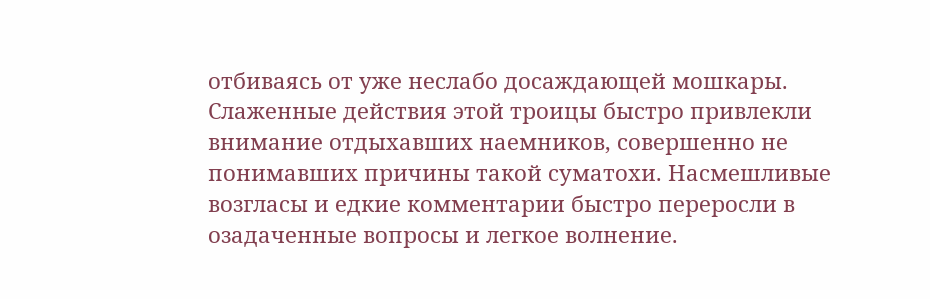отбиваясь от уже неслабо досаждающей мошкары. Слаженные действия этой троицы быстро привлекли внимание отдыхавших наемников, совершенно не понимавших причины такой суматохи. Насмешливые возгласы и едкие комментарии быстро переросли в озадаченные вопросы и легкое волнение.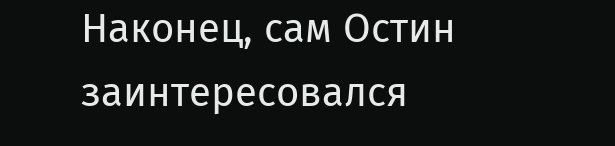Наконец, сам Остин заинтересовался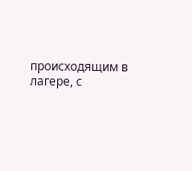происходящим в лагере, с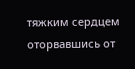тяжким сердцем оторвавшись от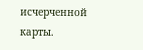исчерченной карты.